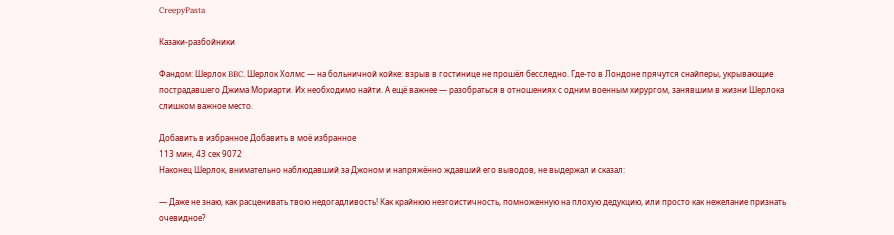CreepyPasta

Казаки-разбойники

Фандом: Шерлок BBC. Шерлок Холмс — на больничной койке: взрыв в гостинице не прошёл бесследно. Где-то в Лондоне прячутся снайперы, укрывающие пострадавшего Джима Мориарти. Их необходимо найти. А ещё важнее — разобраться в отношениях с одним военным хирургом, занявшим в жизни Шерлока слишком важное место.

Добавить в избранное Добавить в моё избранное
113 мин, 43 сек 9072
Наконец Шерлок, внимательно наблюдавший за Джоном и напряжённо ждавший его выводов, не выдержал и сказал:

— Даже не знаю, как расценивать твою недогадливость! Как крайнюю неэгоистичность, помноженную на плохую дедукцию, или просто как нежелание признать очевидное?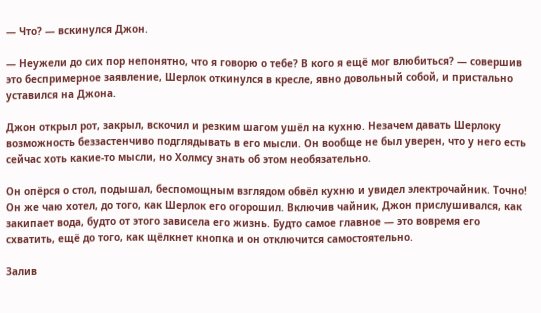— Что? — вскинулся Джон.

— Неужели до сих пор непонятно, что я говорю о тебе? В кого я ещё мог влюбиться? — совершив это беспримерное заявление, Шерлок откинулся в кресле, явно довольный собой, и пристально уставился на Джона.

Джон открыл рот, закрыл, вскочил и резким шагом ушёл на кухню. Незачем давать Шерлоку возможность беззастенчиво подглядывать в его мысли. Он вообще не был уверен, что у него есть сейчас хоть какие-то мысли, но Холмсу знать об этом необязательно.

Он опёрся о стол, подышал, беспомощным взглядом обвёл кухню и увидел электрочайник. Точно! Он же чаю хотел, до того, как Шерлок его огорошил. Включив чайник, Джон прислушивался, как закипает вода, будто от этого зависела его жизнь. Будто самое главное — это вовремя его схватить, ещё до того, как щёлкнет кнопка и он отключится самостоятельно.

Залив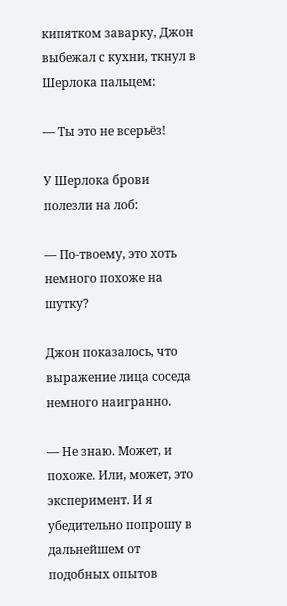кипятком заварку, Джон выбежал с кухни, ткнул в Шерлока пальцем:

— Ты это не всерьёз!

У Шерлока брови полезли на лоб:

— По-твоему, это хоть немного похоже на шутку?

Джон показалось, что выражение лица соседа немного наигранно.

— Не знаю. Может, и похоже. Или, может, это эксперимент. И я убедительно попрошу в дальнейшем от подобных опытов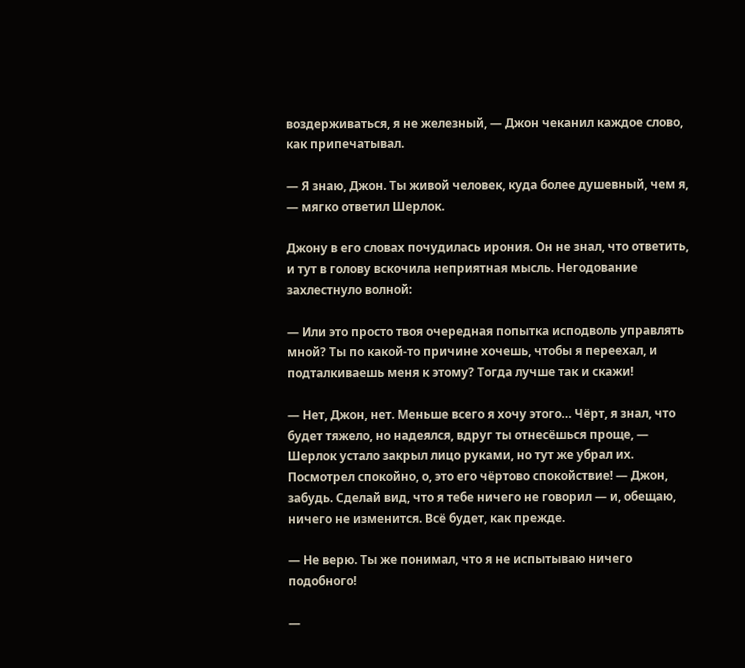воздерживаться, я не железный, — Джон чеканил каждое слово, как припечатывал.

— Я знаю, Джон. Ты живой человек, куда более душевный, чем я, — мягко ответил Шерлок.

Джону в его словах почудилась ирония. Он не знал, что ответить, и тут в голову вскочила неприятная мысль. Негодование захлестнуло волной:

— Или это просто твоя очередная попытка исподволь управлять мной? Ты по какой-то причине хочешь, чтобы я переехал, и подталкиваешь меня к этому? Тогда лучше так и скажи!

— Нет, Джон, нет. Меньше всего я хочу этого… Чёрт, я знал, что будет тяжело, но надеялся, вдруг ты отнесёшься проще, — Шерлок устало закрыл лицо руками, но тут же убрал их. Посмотрел спокойно, о, это его чёртово спокойствие! — Джон, забудь. Сделай вид, что я тебе ничего не говорил — и, обещаю, ничего не изменится. Всё будет, как прежде.

— Не верю. Ты же понимал, что я не испытываю ничего подобного!

—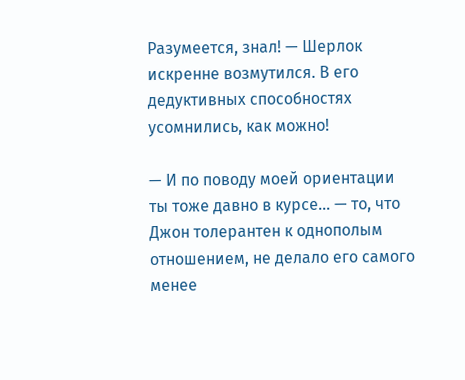Разумеется, знал! — Шерлок искренне возмутился. В его дедуктивных способностях усомнились, как можно!

— И по поводу моей ориентации ты тоже давно в курсе… — то, что Джон толерантен к однополым отношением, не делало его самого менее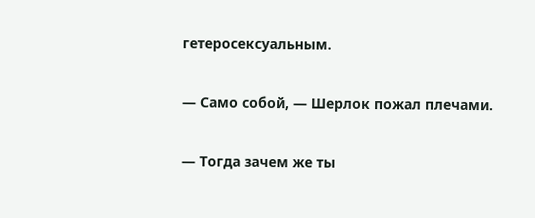гетеросексуальным.

— Само собой, — Шерлок пожал плечами.

— Тогда зачем же ты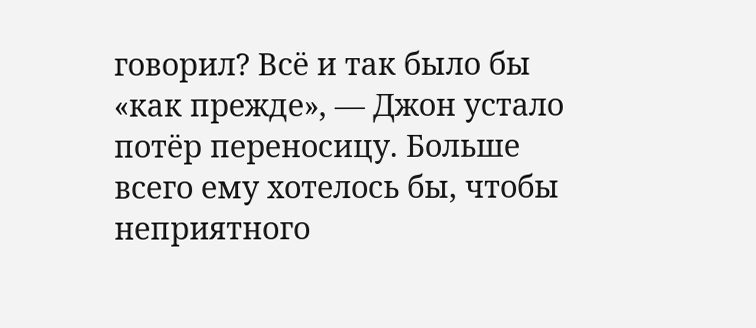говорил? Всё и так было бы «как прежде», — Джон устало потёр переносицу. Больше всего ему хотелось бы, чтобы неприятного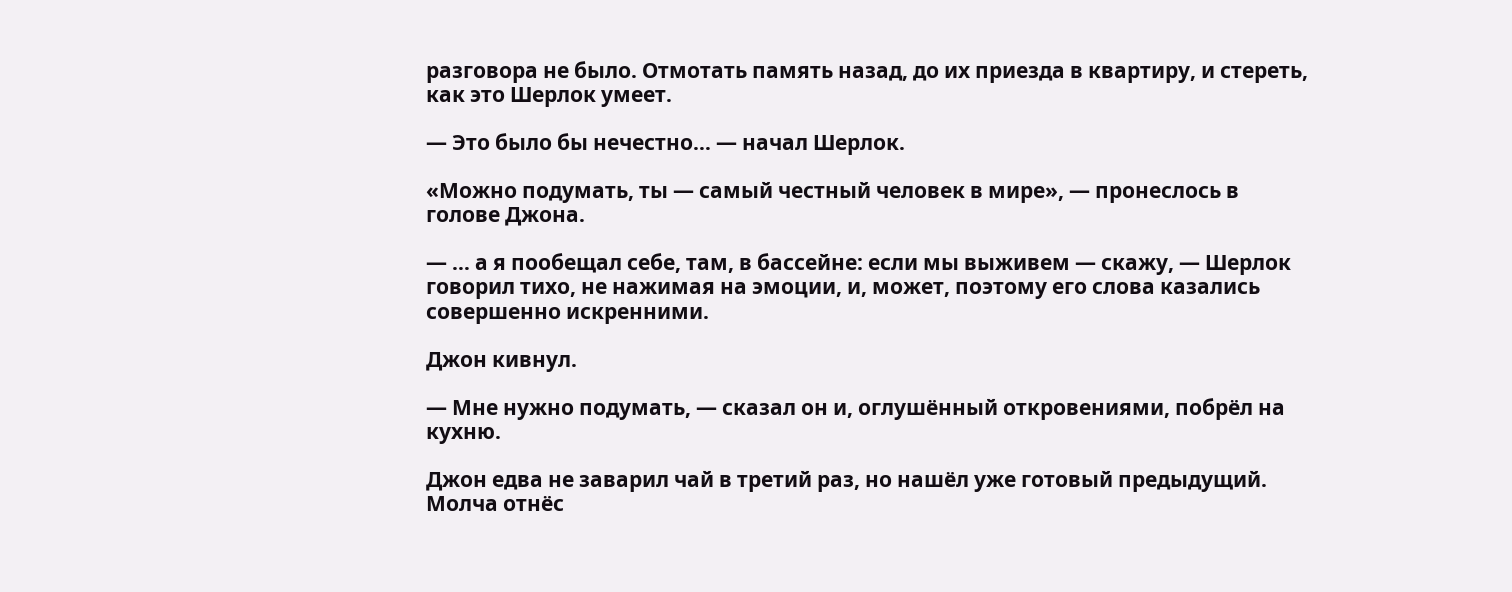разговора не было. Отмотать память назад, до их приезда в квартиру, и стереть, как это Шерлок умеет.

— Это было бы нечестно… — начал Шерлок.

«Можно подумать, ты — самый честный человек в мире», — пронеслось в голове Джона.

— … а я пообещал себе, там, в бассейне: если мы выживем — скажу, — Шерлок говорил тихо, не нажимая на эмоции, и, может, поэтому его слова казались совершенно искренними.

Джон кивнул.

— Мне нужно подумать, — сказал он и, оглушённый откровениями, побрёл на кухню.

Джон едва не заварил чай в третий раз, но нашёл уже готовый предыдущий. Молча отнёс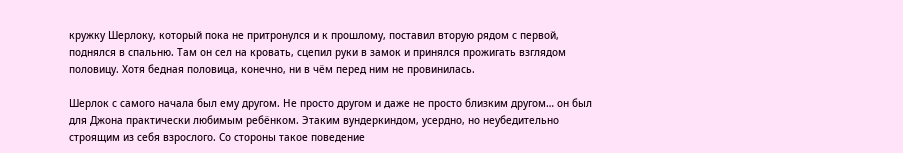кружку Шерлоку, который пока не притронулся и к прошлому, поставил вторую рядом с первой, поднялся в спальню. Там он сел на кровать, сцепил руки в замок и принялся прожигать взглядом половицу. Хотя бедная половица, конечно, ни в чём перед ним не провинилась.

Шерлок с самого начала был ему другом. Не просто другом и даже не просто близким другом… он был для Джона практически любимым ребёнком. Этаким вундеркиндом, усердно, но неубедительно строящим из себя взрослого. Со стороны такое поведение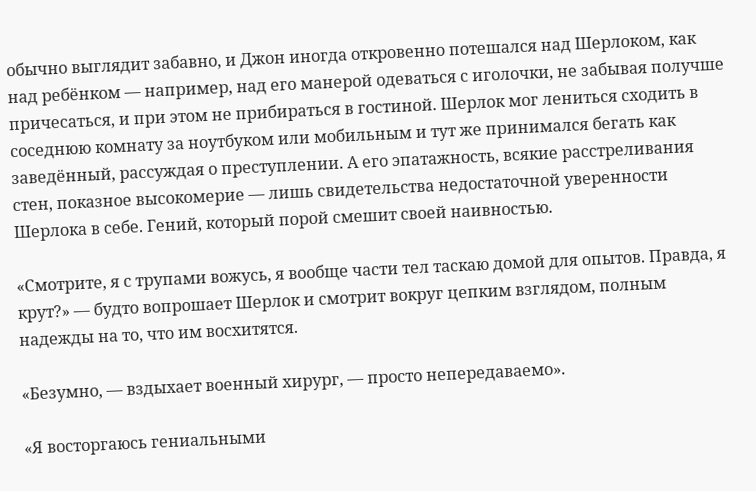обычно выглядит забавно, и Джон иногда откровенно потешался над Шерлоком, как над ребёнком — например, над его манерой одеваться с иголочки, не забывая получше причесаться, и при этом не прибираться в гостиной. Шерлок мог лениться сходить в соседнюю комнату за ноутбуком или мобильным и тут же принимался бегать как заведённый, рассуждая о преступлении. А его эпатажность, всякие расстреливания стен, показное высокомерие — лишь свидетельства недостаточной уверенности Шерлока в себе. Гений, который порой смешит своей наивностью.

«Смотрите, я с трупами вожусь, я вообще части тел таскаю домой для опытов. Правда, я крут?» — будто вопрошает Шерлок и смотрит вокруг цепким взглядом, полным надежды на то, что им восхитятся.

«Безумно, — вздыхает военный хирург, — просто непередаваемо».

«Я восторгаюсь гениальными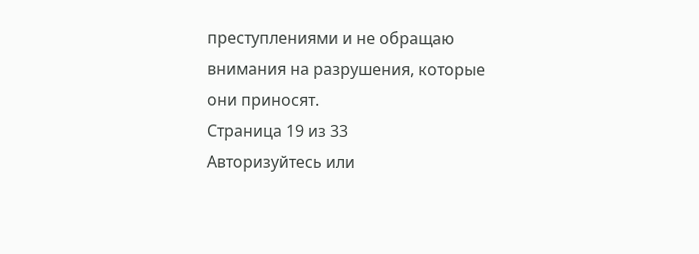преступлениями и не обращаю внимания на разрушения, которые они приносят.
Страница 19 из 33
Авторизуйтесь или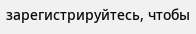зарегистрируйтесь, чтобы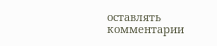оставлять комментарии